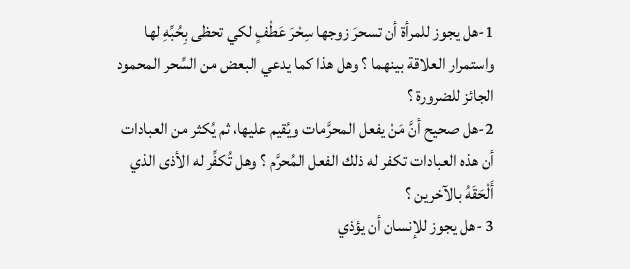1-هل يجوز للمرأة أن تسحرَ زوجها سِحْرَ عَطْفٍ لكي تحظى بِحُبِّهِ لها واستمرار العلاقة بينهما ؟ وهل هذا كما يدعي البعض من السِّحر المحمود الجائز للضرورة ؟
2-هل صحيح أنَّ مَنْ يفعل المحرَّمات ويُقيم عليها، ثم يُكثر من العبادات أن هذه العبادات تكفر له ذلك الفعل المُحرَّم ؟ وهل تُكفِّر له الأذى الذي أَلْحَقَهُ بالآخرين ؟
3 -هل يجوز للإنسان أن يؤذي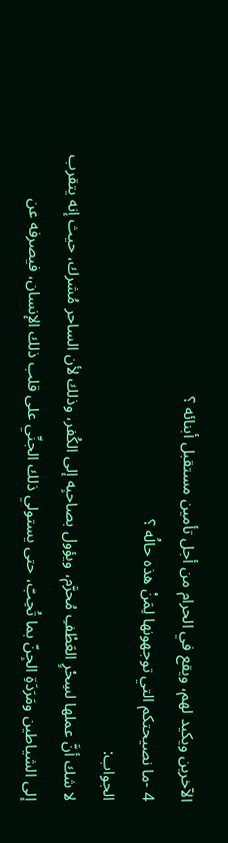الآخرين ويكيد لهم، ويقع في الحرام من أجل تأمين مستقبل أبنائه ؟
4 -ما نصيحتكم التي توجهونها لِمَنْ هذه حالُه ؟
الجواب:
لا شك أنَّ عملها لسِحْرٍ العَطْفِ مُحرَّم، ويؤول بصاحبِه إلى الكُفر، وذلك لأن الساحر مُشرك، حيث إنه يتقرب إلى الشياطين ومَرَدَةِ الجِنّ بما تُحِبّ، حتى يستولي ذلك الجنِّي على قلب ذلك الإنسان، فيصرفه عن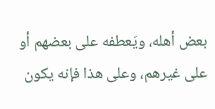بعض أهله، ويَعطفه على بعضهم أو على غيرهم، وعلى هذا فإنه يكون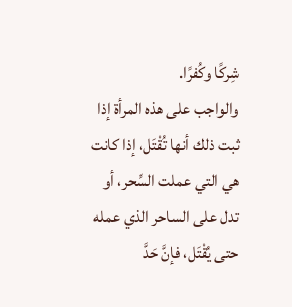شِركًا وكُفرًا.
والواجب على هذه المرأة إذا ثبت ذلك أنها تُقْتَل، إذا كانت هي التي عملت السِّحر، أو تدل على الساحر الذي عمله حتى يُقْتَل، فإنَّ حَدَّ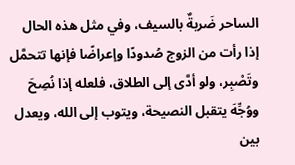الساحر ضَربةٌ بالسيف، وفي مثل هذه الحال إذا رأت من الزوج صُدودًا وإعراضًا فإنها تتحمَّل وتَصْبِر، ولو أدَّى إلى الطلاق، فلعله إذا نُصِحَ ووُجِّهَ يتقبل النصيحة، ويتوب إلى الله، ويعدل بين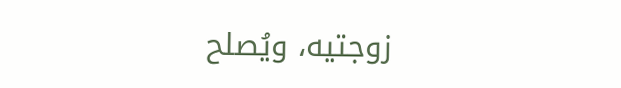زوجتيه، ويُصلح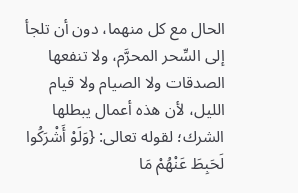الحال مع كل منهما، دون أن تلجأ إلى السِّحر المحرَّم، ولا تنفعها الصدقات ولا الصيام ولا قيام الليل، لأن هذه أعمال يبطلها الشرك؛ لقوله تعالى: {وَلَوْ أَشْرَكُوا لَحَبِطَ عَنْهُمْ مَا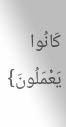كَانُوا يَعْمَلُونَ}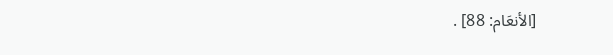[الأنعَام: 88] .